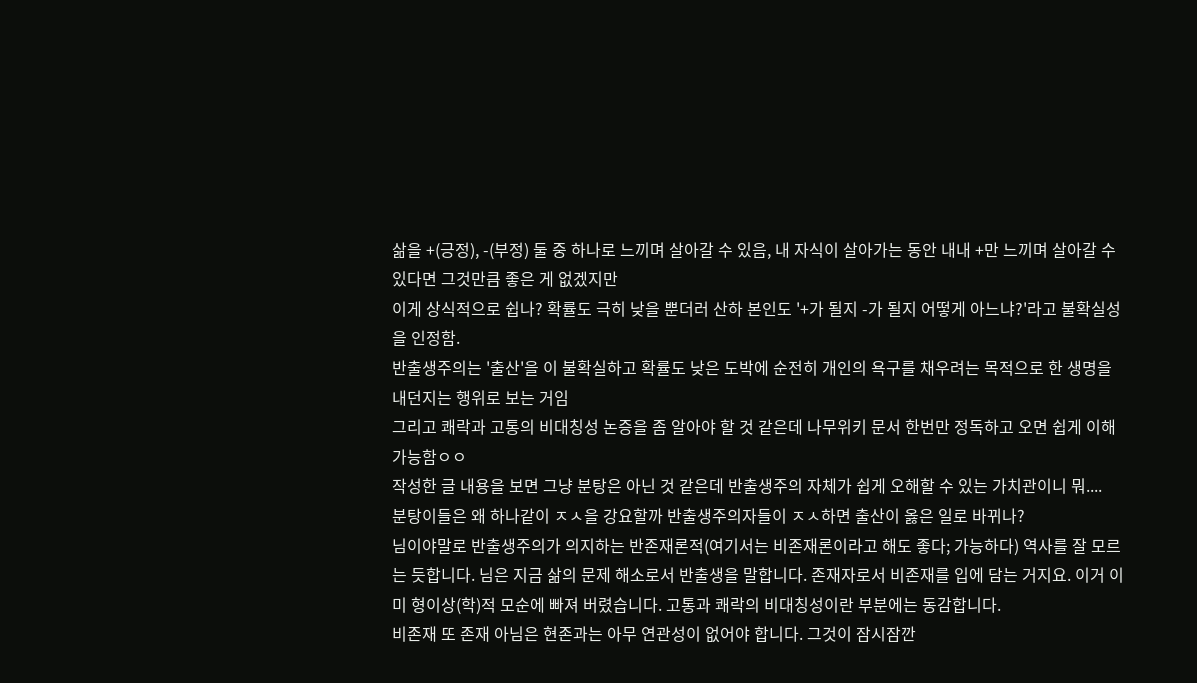삶을 +(긍정), -(부정) 둘 중 하나로 느끼며 살아갈 수 있음, 내 자식이 살아가는 동안 내내 +만 느끼며 살아갈 수 있다면 그것만큼 좋은 게 없겠지만
이게 상식적으로 쉽나? 확률도 극히 낮을 뿐더러 산하 본인도 '+가 될지 -가 될지 어떻게 아느냐?'라고 불확실성을 인정함.
반출생주의는 '출산'을 이 불확실하고 확률도 낮은 도박에 순전히 개인의 욕구를 채우려는 목적으로 한 생명을 내던지는 행위로 보는 거임
그리고 쾌락과 고통의 비대칭성 논증을 좀 알아야 할 것 같은데 나무위키 문서 한번만 정독하고 오면 쉽게 이해 가능함ㅇㅇ
작성한 글 내용을 보면 그냥 분탕은 아닌 것 같은데 반출생주의 자체가 쉽게 오해할 수 있는 가치관이니 뭐....
분탕이들은 왜 하나같이 ㅈㅅ을 강요할까 반출생주의자들이 ㅈㅅ하면 출산이 옳은 일로 바뀌나?
님이야말로 반출생주의가 의지하는 반존재론적(여기서는 비존재론이라고 해도 좋다; 가능하다) 역사를 잘 모르는 듯합니다. 님은 지금 삶의 문제 해소로서 반출생을 말합니다. 존재자로서 비존재를 입에 담는 거지요. 이거 이미 형이상(학)적 모순에 빠져 버렸습니다. 고통과 쾌락의 비대칭성이란 부분에는 동감합니다.
비존재 또 존재 아님은 현존과는 아무 연관성이 없어야 합니다. 그것이 잠시잠깐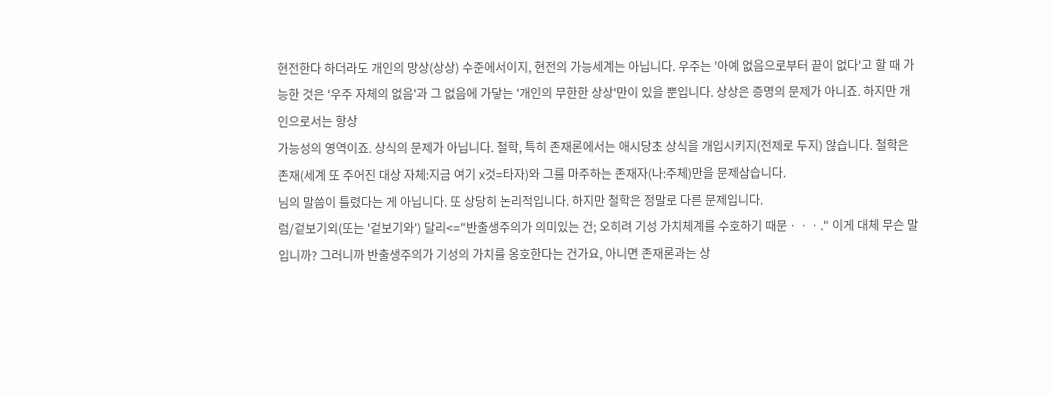현전한다 하더라도 개인의 망상(상상) 수준에서이지, 현전의 가능세계는 아닙니다. 우주는 '아예 없음으로부터 끝이 없다'고 할 때 가능한 것은 '우주 자체의 없음'과 그 없음에 가닿는 '개인의 무한한 상상'만이 있을 뿐입니다. 상상은 증명의 문제가 아니죠. 하지만 개인으로서는 항상
가능성의 영역이죠. 상식의 문제가 아닙니다. 철학, 특히 존재론에서는 애시당초 상식을 개입시키지(전제로 두지) 않습니다. 철학은 존재(세계 또 주어진 대상 자체:지금 여기 x것=타자)와 그를 마주하는 존재자(나:주체)만을 문제삼습니다.
님의 말씀이 틀렸다는 게 아닙니다. 또 상당히 논리적입니다. 하지만 철학은 정말로 다른 문제입니다.
럼/겉보기외(또는 '겉보기와') 달리<="반출생주의가 의미있는 건; 오히려 기성 가치체계를 수호하기 때문ㆍㆍㆍ." 이게 대체 무슨 말입니까? 그러니까 반출생주의가 기성의 가치를 옹호한다는 건가요, 아니면 존재론과는 상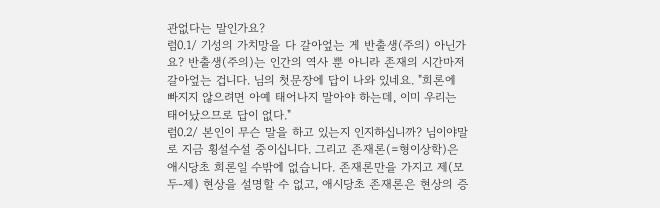관없다는 말인가요?
럼0.1/ 기성의 가치망을 다 갈아엎는 게 반출생(주의) 아닌가요? 반출생(주의)는 인간의 역사 뿐 아니라 존재의 시간마저 갈아엎는 겁니다. 님의 첫문장에 답이 나와 있네요. "희론에 빠지지 않으려면 아예 태어나지 말아야 하는데, 이미 우리는 태어났으므로 답이 없다."
럼0.2/ 본인이 무슨 말을 하고 있는지 인지하십니까? 님이야말로 지금 횡설수설 중이십니다. 그리고 존재론(=형이상학)은 애시당초 희론일 수밖에 없습니다. 존재론만을 가지고 제(모두-제) 현상을 설명할 수 없고, 애시당초 존재론은 현상의 증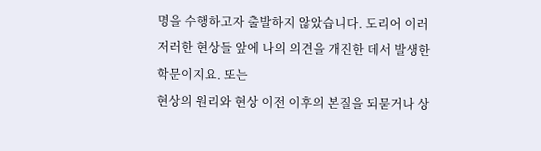명을 수행하고자 출발하지 않았습니다. 도리어 이러저러한 현상들 앞에 나의 의견을 개진한 데서 발생한 학문이지요. 또는
현상의 원리와 현상 이전 이후의 본질을 되묻거나 상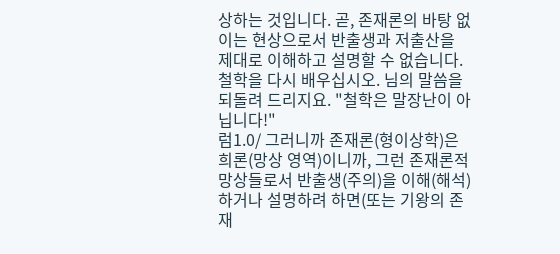상하는 것입니다. 곧, 존재론의 바탕 없이는 현상으로서 반출생과 저출산을 제대로 이해하고 설명할 수 없습니다. 철학을 다시 배우십시오. 님의 말씀을 되돌려 드리지요. "철학은 말장난이 아닙니다!"
럼1.0/ 그러니까 존재론(형이상학)은 희론(망상 영역)이니까, 그런 존재론적 망상들로서 반출생(주의)을 이해(해석)하거나 설명하려 하면(또는 기왕의 존재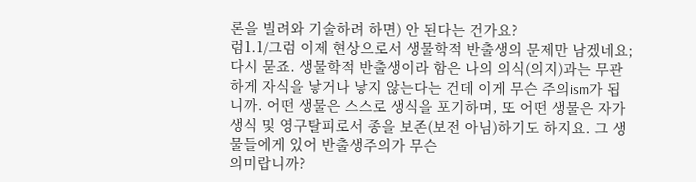론을 빌려와 기술하려 하면) 안 된다는 건가요?
럼1.1/그럼 이제 현상으로서 생물학적 반출생의 문제만 남겠네요; 다시 묻죠. 생물학적 반출생이라 함은 나의 의식(의지)과는 무관하게 자식을 낳거나 낳지 않는다는 건데 이게 무슨 주의ism가 됩니까. 어떤 생물은 스스로 생식을 포기하며, 또 어떤 생물은 자가생식 및 영구탈피로서 종을 보존(보전 아님)하기도 하지요. 그 생물들에게 있어 반출생주의가 무슨
의미랍니까?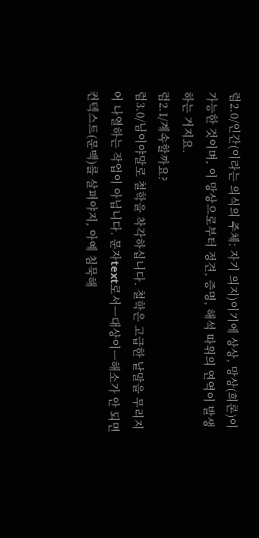럼2.0/인간(이라는 의식의 주체: 자기 의지)이기에 상상, 망상(희론)이 가능한 것이며, 이 망상으로부터 정견, 증명, 해석 따위의 연역이 발생하는 거지요.
럼2.1/계속할까요?
럼3.0/님이야말로 철학을 착각하십니다. 철학은 고급한 낱말을 무리지어 나열하는 작업이 아닙니다. 문자text로서ㅡ대상이ㅡ해소가 안 되면 컨텍스트(문맥)를 살펴야지, 아예 침묵해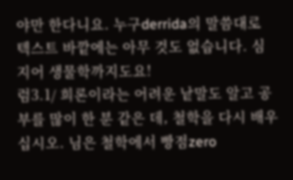야만 한다니요. 누구derrida의 말씀대로 텍스트 바깥에는 아무 것도 없습니다. 심지어 생물학까지도요!
럼3.1/ 희론이라는 어려운 낱말도 알고 공부를 많이 한 분 같은 데, 철학을 다시 배우십시오. 님은 철학에서 빵점zero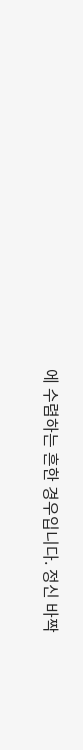에 수렴하는 흔한 경우입니다. 정신 바짝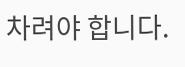차려야 합니다.